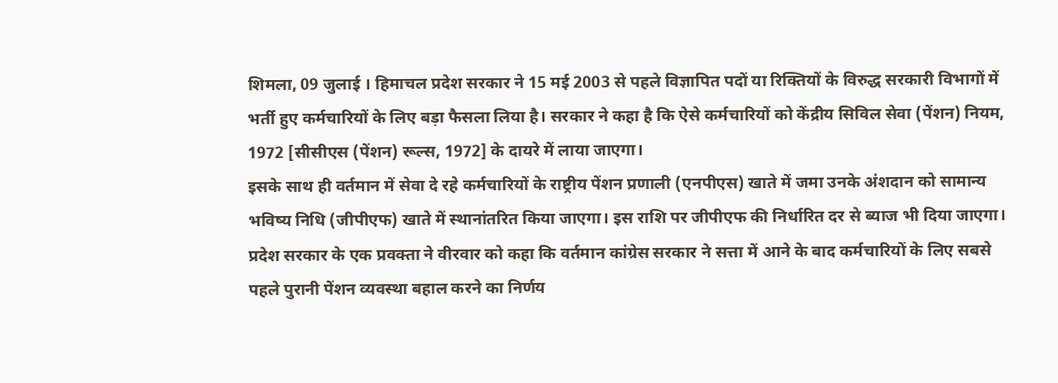शिमला, 09 जुलाई । हिमाचल प्रदेश सरकार ने 15 मई 2003 से पहले विज्ञापित पदों या रिक्तियों के विरुद्ध सरकारी विभागों में भर्ती हुए कर्मचारियों के लिए बड़ा फैसला लिया है। सरकार ने कहा है कि ऐसे कर्मचारियों को केंद्रीय सिविल सेवा (पेंशन) नियम, 1972 [सीसीएस (पेंशन) रूल्स, 1972] के दायरे में लाया जाएगा।
इसके साथ ही वर्तमान में सेवा दे रहे कर्मचारियों के राष्ट्रीय पेंशन प्रणाली (एनपीएस) खाते में जमा उनके अंशदान को सामान्य भविष्य निधि (जीपीएफ) खाते में स्थानांतरित किया जाएगा। इस राशि पर जीपीएफ की निर्धारित दर से ब्याज भी दिया जाएगा। प्रदेश सरकार के एक प्रवक्ता ने वीरवार को कहा कि वर्तमान कांग्रेस सरकार ने सत्ता में आने के बाद कर्मचारियों के लिए सबसे पहले पुरानी पेंशन व्यवस्था बहाल करने का निर्णय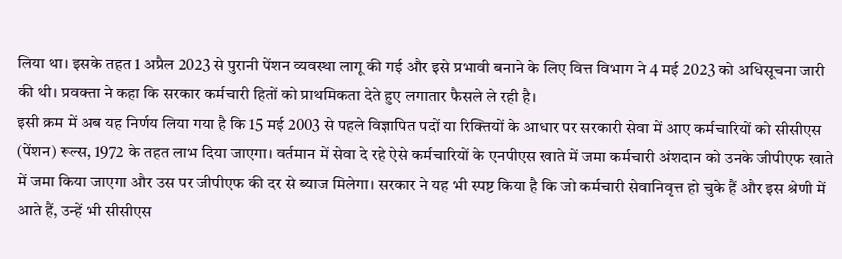लिया था। इसके तहत 1 अप्रैल 2023 से पुरानी पेंशन व्यवस्था लागू की गई और इसे प्रभावी बनाने के लिए वित्त विभाग ने 4 मई 2023 को अधिसूचना जारी की थी। प्रवक्ता ने कहा कि सरकार कर्मचारी हितों को प्राथमिकता देते हुए लगातार फैसले ले रही है।
इसी क्रम में अब यह निर्णय लिया गया है कि 15 मई 2003 से पहले विज्ञापित पदों या रिक्तियों के आधार पर सरकारी सेवा में आए कर्मचारियों को सीसीएस (पेंशन) रूल्स, 1972 के तहत लाभ दिया जाएगा। वर्तमान में सेवा दे रहे ऐसे कर्मचारियों के एनपीएस खाते में जमा कर्मचारी अंशदान को उनके जीपीएफ खाते में जमा किया जाएगा और उस पर जीपीएफ की दर से ब्याज मिलेगा। सरकार ने यह भी स्पष्ट किया है कि जो कर्मचारी सेवानिवृत्त हो चुके हैं और इस श्रेणी में आते हैं, उन्हें भी सीसीएस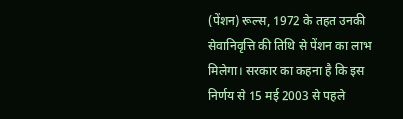(पेंशन) रूल्स, 1972 के तहत उनकी सेवानिवृत्ति की तिथि से पेंशन का लाभ मिलेगा। सरकार का कहना है कि इस निर्णय से 15 मई 2003 से पहले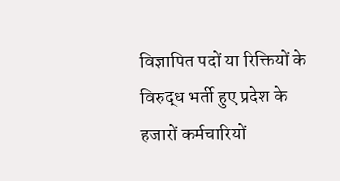विज्ञापित पदों या रिक्तियों के विरुद्ध भर्ती हुए प्रदेश के हजारों कर्मचारियों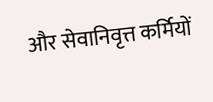और सेवानिवृत्त कर्मियों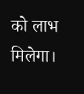को लाभ मिलेगा।